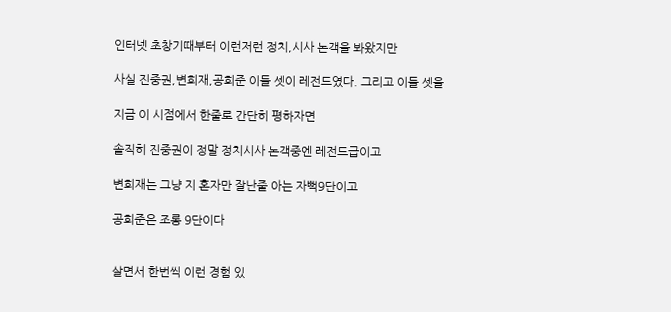인터넷 초창기때부터 이런저런 정치,시사 논객을 봐왔지만

사실 진중권,변희재,공희준 이들 셋이 레전드였다. 그리고 이들 셋을

지금 이 시점에서 한줄로 간단히 평하자면

솔직히 진중권이 정말 정치시사 논객중엔 레전드급이고

변희재는 그냥 지 혼자만 잘난줄 아는 자뻑9단이고

공희준은 조롱 9단이다


살면서 한번씩 이런 경험 있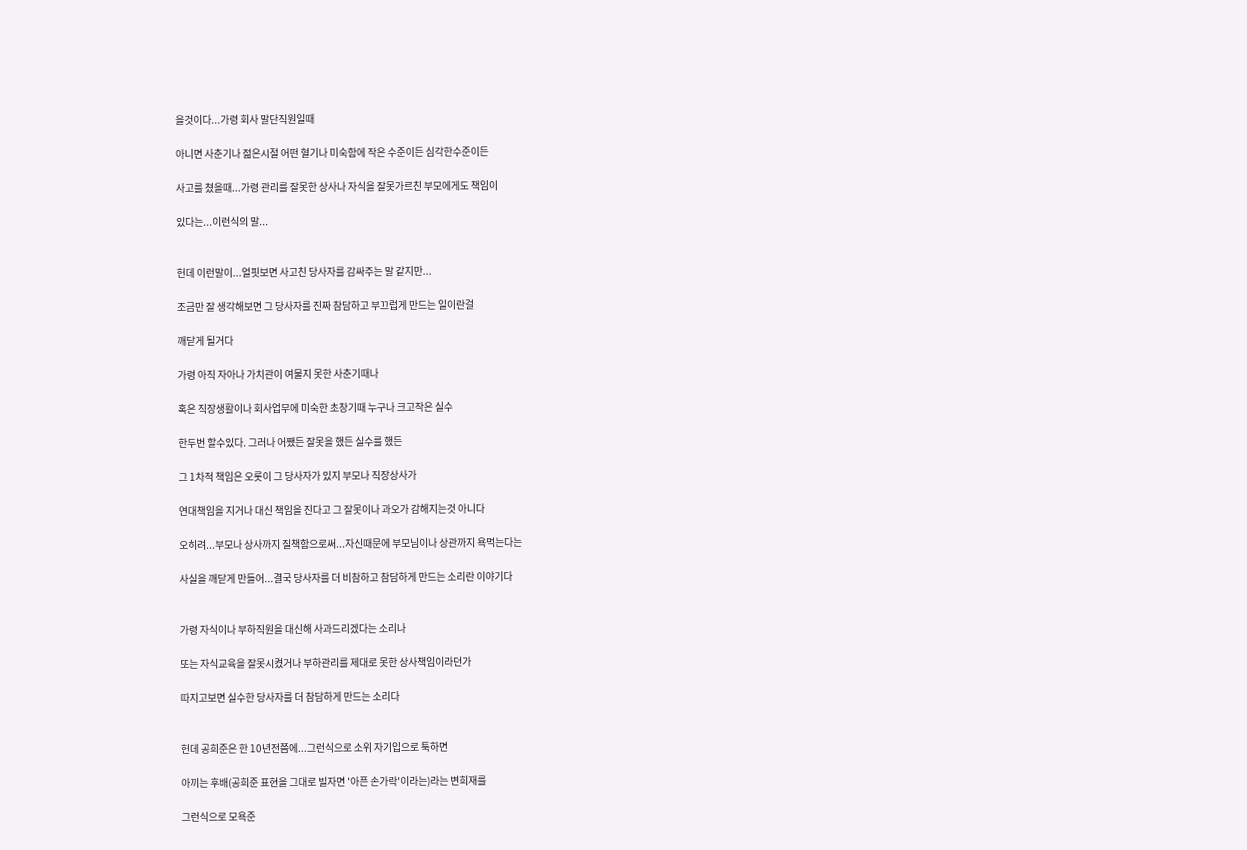을것이다...가령 회사 말단직원일때

아니면 사춘기나 젊은시절 어떤 혈기나 미숙함에 작은 수준이든 심각한수준이든

사고를 쳤을때...가령 관리를 잘못한 상사나 자식을 잘못가르친 부모에게도 책임이

있다는...이런식의 말...


헌데 이런말이...얼핏보면 사고친 당사자를 감싸주는 말 같지만...

조금만 잘 생각해보면 그 당사자를 진짜 참담하고 부끄럽게 만드는 일이란걸

깨닫게 될거다

가령 아직 자아나 가치관이 여물지 못한 사춘기때나

혹은 직장생활이나 회사업무에 미숙한 초창기때 누구나 크고작은 실수

한두번 할수있다. 그러나 어쨌든 잘못을 했든 실수를 했든

그 1차적 책임은 오롯이 그 당사자가 있지 부모나 직장상사가

연대책임을 지거나 대신 책임을 진다고 그 잘못이나 과오가 감해지는것 아니다

오히려...부모나 상사까지 질책함으로써...자신때문에 부모님이나 상관까지 욕먹는다는

사실을 깨닫게 만들어...결국 당사자를 더 비참하고 참담하게 만드는 소리란 이야기다


가령 자식이나 부하직원을 대신해 사과드리겠다는 소리나

또는 자식교육을 잘못시켰거나 부하관리를 제대로 못한 상사책임이라던가

따지고보면 실수한 당사자를 더 참담하게 만드는 소리다


헌데 공희준은 한 10년전쯤에...그런식으로 소위 자기입으로 툭하면

아끼는 후배(공희준 표현을 그대로 빌자면 '아픈 손가락'이라는)라는 변희재를

그런식으로 모욕준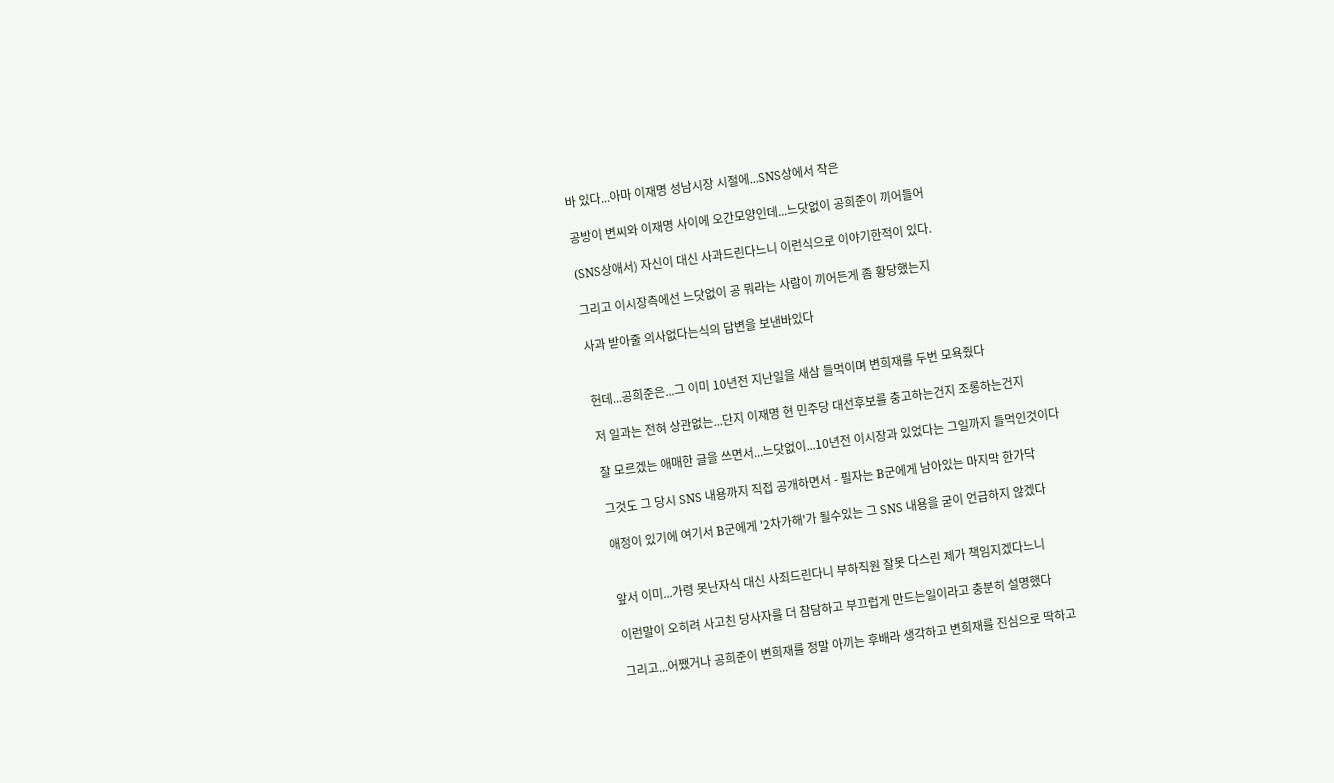바 있다...아마 이재명 성남시장 시절에...SNS상에서 작은

공방이 변씨와 이재명 사이에 오간모양인데...느닷없이 공희준이 끼어들어

(SNS상애서) 자신이 대신 사과드린다느니 이런식으로 이야기한적이 있다.

그리고 이시장측에선 느닷없이 공 뭐라는 사람이 끼어든게 좀 황당했는지

사과 받아줄 의사없다는식의 답변을 보낸바있다


헌데...공희준은...그 이미 10년전 지난일을 새삼 들먹이며 변희재를 두번 모욕줬다

저 일과는 전혀 상관없는...단지 이재명 현 민주당 대선후보를 충고하는건지 조롱하는건지

잘 모르겠는 애매한 글을 쓰면서...느닷없이...10년전 이시장과 있었다는 그일까지 들먹인것이다

그것도 그 당시 SNS 내용까지 직접 공개하면서 - 필자는 B군에게 남아있는 마지막 한가닥

애정이 있기에 여기서 B군에게 '2차가해'가 될수있는 그 SNS 내용을 굳이 언급하지 않겠다


앞서 이미...가령 못난자식 대신 사죄드린다니 부하직원 잘못 다스린 제가 책임지겠다느니

이런말이 오히려 사고친 당사자를 더 참담하고 부끄럽게 만드는일이라고 충분히 설명했다

그리고...어쨌거나 공희준이 변희재를 정말 아끼는 후배라 생각하고 변희재를 진심으로 딱하고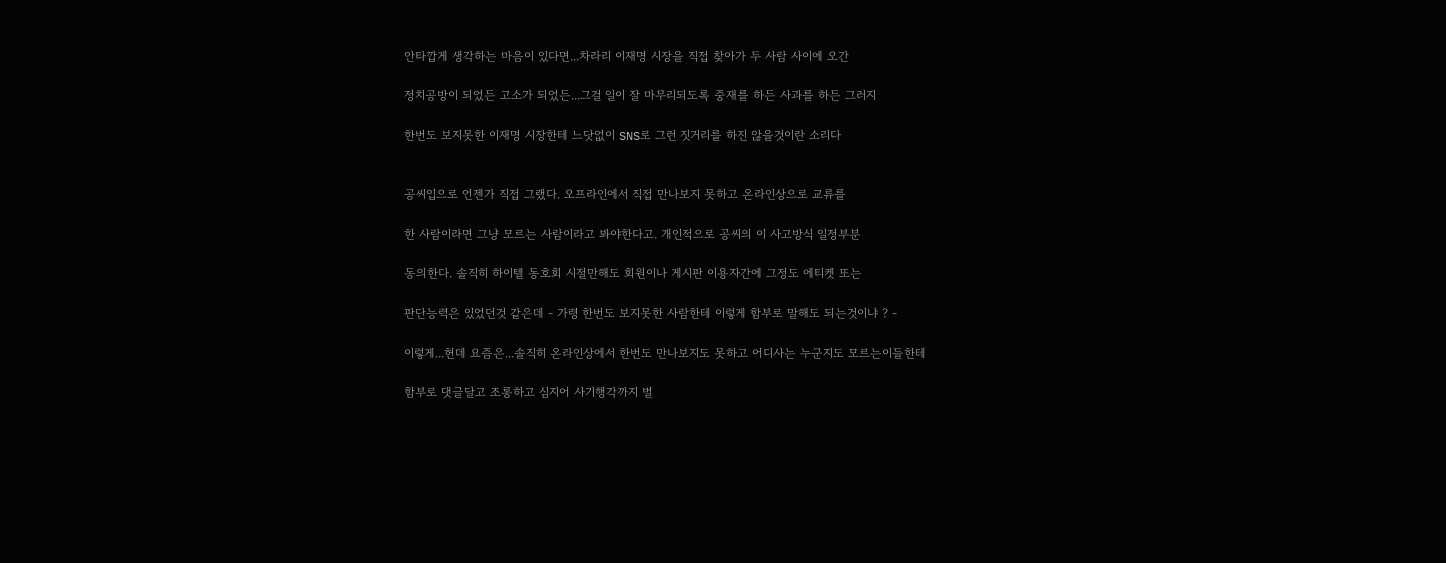안타깝게 생각하는 마음이 있다면...차라리 이재명 시장을 직접 찾아가 두 사람 사이에 오간

정치공방이 되었든 고소가 되었든...그걸 일이 잘 마무리되도록 중재를 하든 사과를 하든 그러지

한번도 보지못한 이재명 시장한테 느닷없이 SNS로 그런 짓거리를 하진 않을것이란 소리다


공씨입으로 언젠가 직접 그랬다. 오프라인에서 직접 만나보지 못하고 온라인상으로 교류를

한 사람이라면 그냥 모르는 사람이라고 봐야한다고. 개인적으로 공씨의 이 사고방식 일정부분

동의한다. 솔직히 하이텔 동호회 시절만해도 회원이나 게시판 이용자간에 그정도 에티켓 또는

판단능력은 있었던것 같은데 - 가령 한번도 보지못한 사람한테 이렇게 함부로 말해도 되는것이냐 ? -

이렇게...헌데 요즘은...솔직히 온라인상에서 한번도 만나보지도 못하고 어디사는 누군지도 모르는이들한테

함부로 댓글달고 조롱하고 심지어 사기행각까지 벌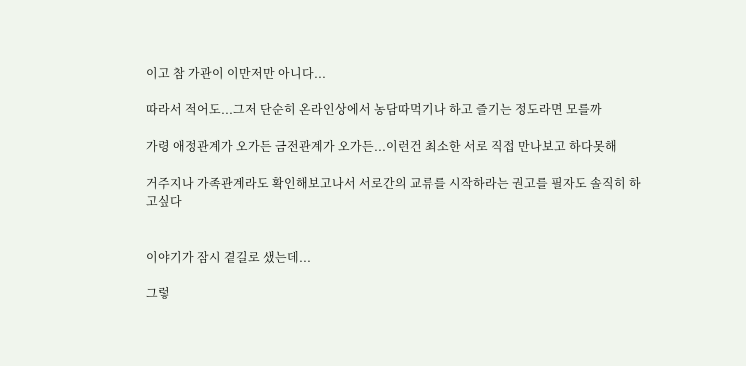이고 참 가관이 이만저만 아니다...

따라서 적어도...그저 단순히 온라인상에서 농담따먹기나 하고 즐기는 정도라면 모를까

가령 애정관계가 오가든 금전관계가 오가든...이런건 최소한 서로 직접 만나보고 하다못해

거주지나 가족관계라도 확인해보고나서 서로간의 교류를 시작하라는 권고를 필자도 솔직히 하고싶다


이야기가 잠시 곁길로 샜는데...

그렇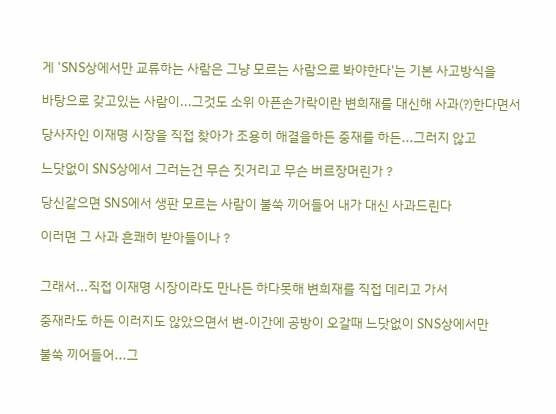게 'SNS상에서만 교류하는 사람은 그냥 모르는 사람으로 봐야한다'는 기본 사고방식을

바탕으로 갖고있는 사람이...그것도 소위 아픈손가락이란 변희재를 대신해 사과(?)한다면서

당사자인 이재명 시장을 직접 찾아가 조용히 해결을하든 중재를 하든...그러지 않고

느닷없이 SNS상에서 그러는건 무슨 짓거리고 무슨 버르장머린가 ?

당신같으면 SNS에서 생판 모르는 사람이 불쑥 끼어들어 내가 대신 사과드린다

이러면 그 사과 흔쾌히 받아들이나 ?


그래서...직접 이재명 시장이라도 만나든 하다못해 변희재를 직접 데리고 가서

중재라도 하든 이러지도 않았으면서 변-이간에 공방이 오갈때 느닷없이 SNS상에서만

불쑥 끼어들어...그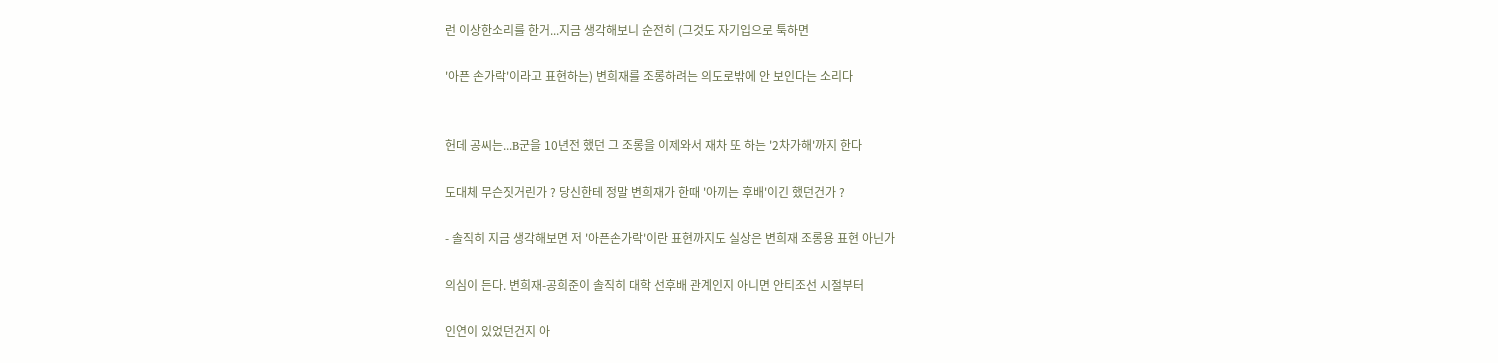런 이상한소리를 한거...지금 생각해보니 순전히 (그것도 자기입으로 툭하면

'아픈 손가락'이라고 표현하는) 변희재를 조롱하려는 의도로밖에 안 보인다는 소리다


헌데 공씨는...B군을 10년전 했던 그 조롱을 이제와서 재차 또 하는 '2차가해'까지 한다

도대체 무슨짓거린가 ? 당신한테 정말 변희재가 한때 '아끼는 후배'이긴 했던건가 ?

- 솔직히 지금 생각해보면 저 '아픈손가락'이란 표현까지도 실상은 변희재 조롱용 표현 아닌가

의심이 든다. 변희재-공희준이 솔직히 대학 선후배 관계인지 아니면 안티조선 시절부터

인연이 있었던건지 아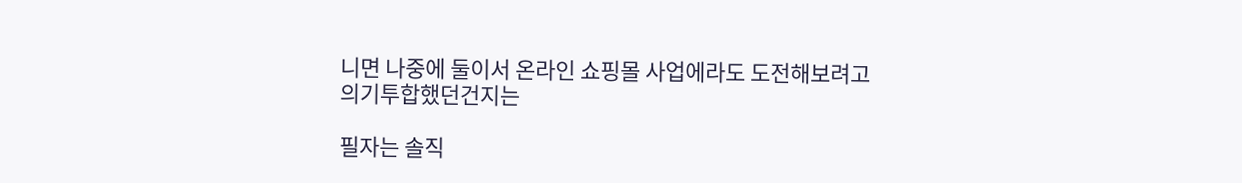니면 나중에 둘이서 온라인 쇼핑몰 사업에라도 도전해보려고 의기투합했던건지는

필자는 솔직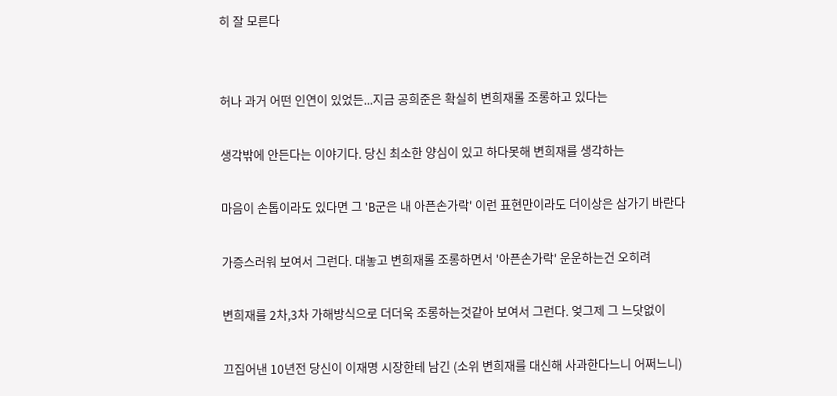히 잘 모른다


허나 과거 어떤 인연이 있었든...지금 공희준은 확실히 변희재롤 조롱하고 있다는

생각밖에 안든다는 이야기다. 당신 최소한 양심이 있고 하다못해 변희재를 생각하는

마음이 손톱이라도 있다면 그 'B군은 내 아픈손가락' 이런 표현만이라도 더이상은 삼가기 바란다

가증스러워 보여서 그런다. 대놓고 변희재롤 조롱하면서 '아픈손가락' 운운하는건 오히려

변희재를 2차,3차 가해방식으로 더더욱 조롱하는것같아 보여서 그런다. 엊그제 그 느닷없이

끄집어낸 10년전 당신이 이재명 시장한테 남긴 (소위 변희재를 대신해 사과한다느니 어쩌느니)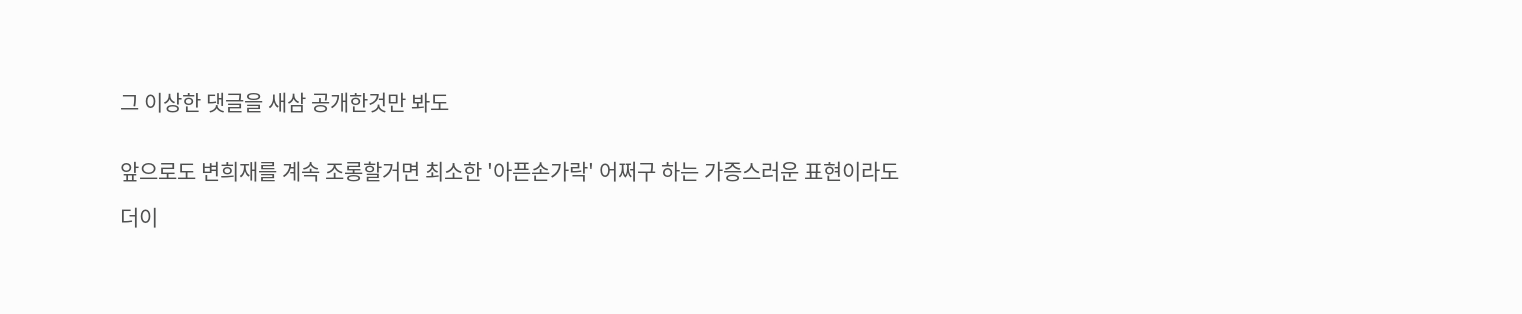그 이상한 댓글을 새삼 공개한것만 봐도


앞으로도 변희재를 계속 조롱할거면 최소한 '아픈손가락' 어쩌구 하는 가증스러운 표현이라도

더이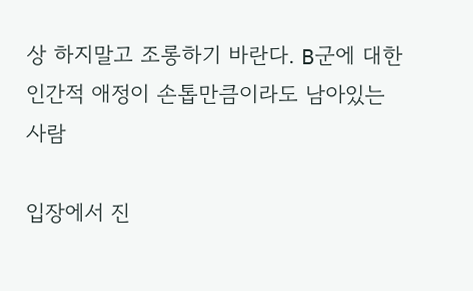상 하지말고 조롱하기 바란다. B군에 대한 인간적 애정이 손톱만큼이라도 남아있는 사람

입장에서 진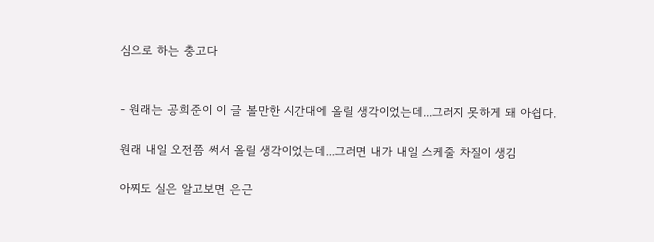심으로 하는 충고다


- 원래는 공희준이 이 글 볼만한 시간대에 올릴 생각이었는데...그러지 못하게 돼 아쉽다.

원래 내일 오전쯤 써서 올릴 생각이었는데...그러면 내가 내일 스케줄 차질이 생김

아찌도 실은 알고보면 은근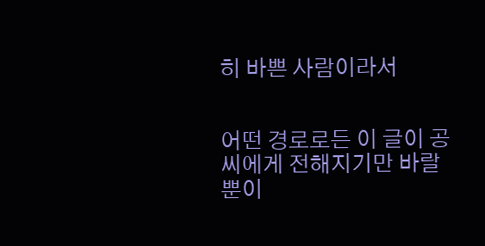히 바쁜 사람이라서


어떤 경로로든 이 글이 공씨에게 전해지기만 바랄뿐이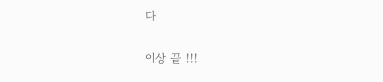다


이상 끝 !!!